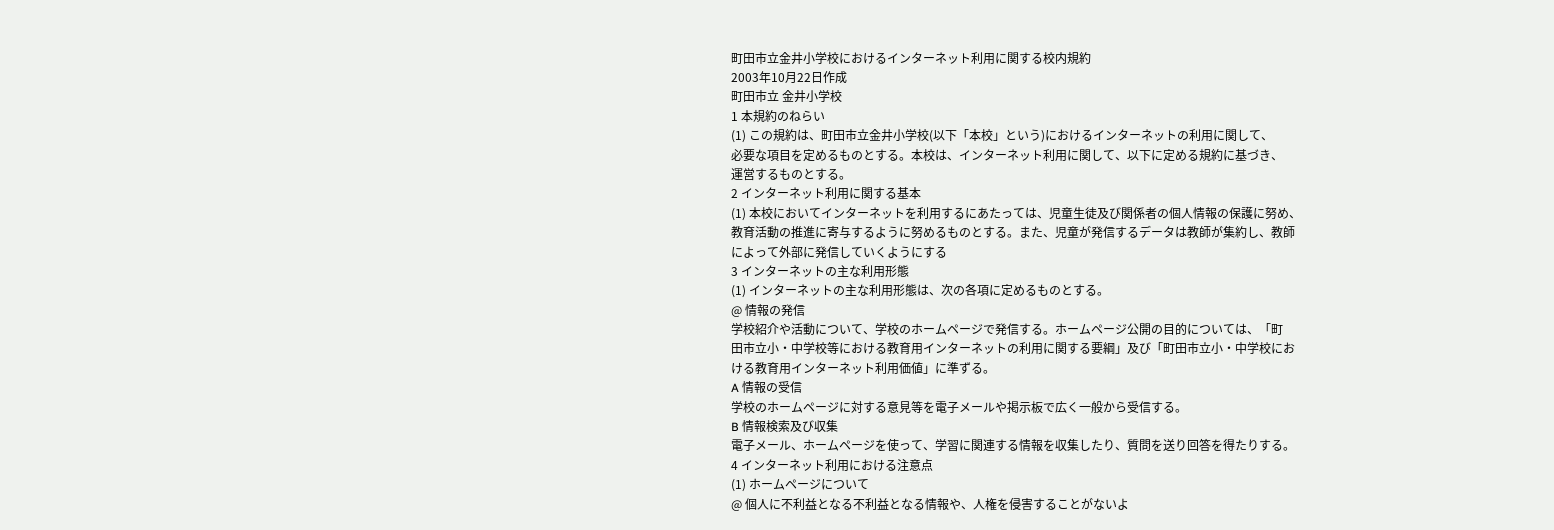町田市立金井小学校におけるインターネット利用に関する校内規約
2003年10月22日作成
町田市立 金井小学校
1 本規約のねらい
(1) この規約は、町田市立金井小学校(以下「本校」という)におけるインターネットの利用に関して、
必要な項目を定めるものとする。本校は、インターネット利用に関して、以下に定める規約に基づき、
運営するものとする。
2 インターネット利用に関する基本
(1) 本校においてインターネットを利用するにあたっては、児童生徒及び関係者の個人情報の保護に努め、
教育活動の推進に寄与するように努めるものとする。また、児童が発信するデータは教師が集約し、教師
によって外部に発信していくようにする
3 インターネットの主な利用形態
(1) インターネットの主な利用形態は、次の各項に定めるものとする。
@ 情報の発信
学校紹介や活動について、学校のホームページで発信する。ホームページ公開の目的については、「町
田市立小・中学校等における教育用インターネットの利用に関する要綱」及び「町田市立小・中学校にお
ける教育用インターネット利用価値」に準ずる。
A 情報の受信
学校のホームページに対する意見等を電子メールや掲示板で広く一般から受信する。
B 情報検索及び収集
電子メール、ホームページを使って、学習に関連する情報を収集したり、質問を送り回答を得たりする。
4 インターネット利用における注意点
(1) ホームページについて
@ 個人に不利益となる不利益となる情報や、人権を侵害することがないよ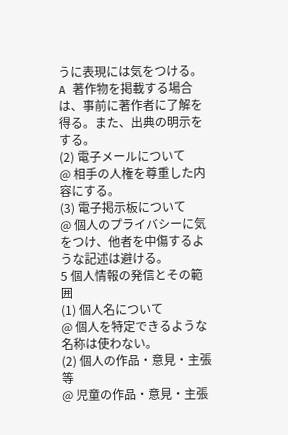うに表現には気をつける。
A 著作物を掲載する場合は、事前に著作者に了解を得る。また、出典の明示をする。
(2) 電子メールについて
@ 相手の人権を尊重した内容にする。
(3) 電子掲示板について
@ 個人のプライバシーに気をつけ、他者を中傷するような記述は避ける。
5 個人情報の発信とその範囲
(1) 個人名について
@ 個人を特定できるような名称は使わない。
(2) 個人の作品・意見・主張等
@ 児童の作品・意見・主張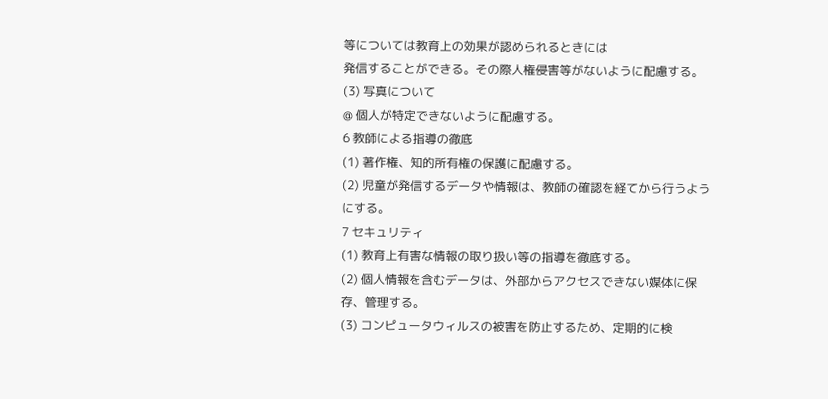等については教育上の効果が認められるときには
発信することができる。その際人権侵害等がないように配慮する。
(3) 写真について
@ 個人が特定できないように配慮する。
6 教師による指導の徹底
(1) 著作権、知的所有権の保護に配慮する。
(2) 児童が発信するデータや情報は、教師の確認を経てから行うようにする。
7 セキュリティ
(1) 教育上有害な情報の取り扱い等の指導を徹底する。
(2) 個人情報を含むデータは、外部からアクセスできない媒体に保存、管理する。
(3) コンピュータウィルスの被害を防止するため、定期的に検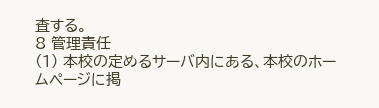査する。
8 管理責任
(1) 本校の定めるサーバ内にある、本校のホームページに掲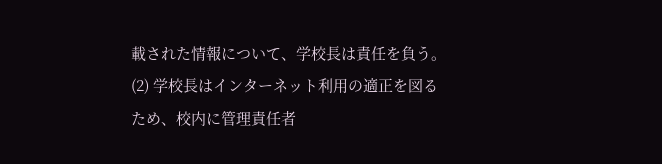載された情報について、学校長は責任を負う。
(2) 学校長はインターネット利用の適正を図るため、校内に管理責任者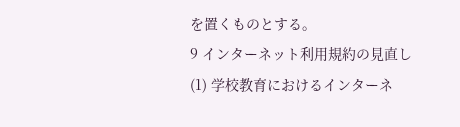を置くものとする。
9 インターネット利用規約の見直し
(1) 学校教育におけるインターネ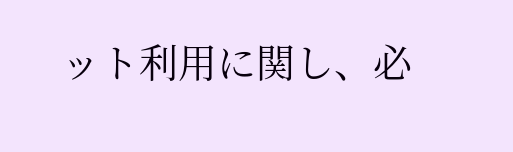ット利用に関し、必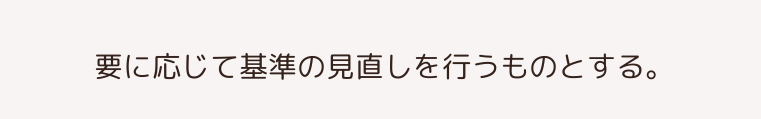要に応じて基準の見直しを行うものとする。